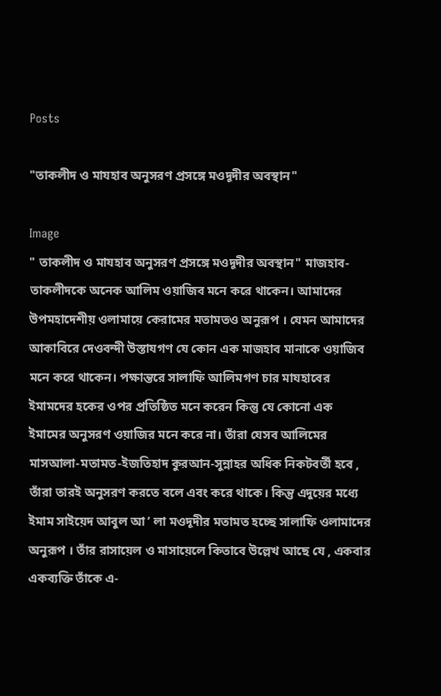Posts

"তাকলীদ ও মাযহাব অনুসরণ প্রসঙ্গে মওদূদীর অবস্থান"

Image
" তাকলীদ ও মাযহাব অনুসরণ প্রসঙ্গে মওদূদীর অবস্থান" মাজহাব-তাকলীদকে অনেক আলিম ওয়াজিব মনে করে থাকেন। আমাদের উপমহাদেশীয় ওলামায়ে কেরামের মতামতও অনুরূপ । যেমন আমাদের আকাবিরে দেওবন্দী উস্তাযগণ যে কোন এক মাজহাব মানাকে ওয়াজিব মনে করে থাকেন। পক্ষান্তরে সালাফি আলিমগণ চার মাযহাবের ইমামদের হকের ওপর প্রতিষ্ঠিত মনে করেন কিন্তু যে কোনো এক ইমামের অনুসরণ ওয়াজির মনে করে না। তাঁরা যেসব আলিমের মাসআলা-মতামত-ইজতিহাদ কুরআন-সুন্নাহর অধিক নিকটবর্তী হবে , তাঁরা তারই অনুসরণ করতে বলে এবং করে থাকে। কিন্তু এদুয়ের মধ্যে ইমাম সাইয়েদ আবুল আ ’ লা মওদূদীর মতামত হচ্ছে সালাফি ওলামাদের অনুরূপ । তাঁর রাসায়েল ও মাসায়েলে কিতাবে উল্লেখ আছে যে , একবার একব্যক্তি তাঁকে এ-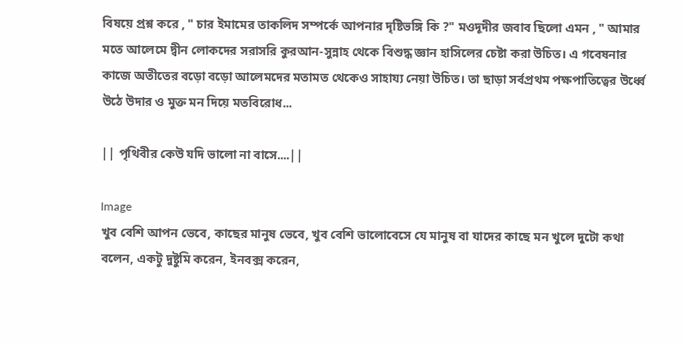বিষয়ে প্রশ্ন করে , " চার ইমামের তাকলিদ সম্পর্কে আপনার দৃষ্টিভঙ্গি কি ?" মওদূদীর জবাব ছিলো এমন , " আমার মতে আলেমে দ্বীন লোকদের সরাসরি কুরআন-সুন্নাহ থেকে বিশুদ্ধ জ্ঞান হাসিলের চেষ্টা করা উচিত। এ গবেষনার কাজে অতীতের বড়ো বড়ো আলেমদের মতামত থেকেও সাহায্য নেয়া উচিত। তা ছাড়া সর্বপ্রথম পক্ষপাতিত্বের উর্ধ্বে উঠে উদার ও মুক্ত মন দিয়ে মতবিরোধ...

|| পৃথিবীর কেউ যদি ভালো না বাসে....||

Image
খুব বেশি আপন ভেবে, কাছের মানুষ ভেবে, খুব বেশি ভালোবেসে যে মানুষ বা যাদের কাছে মন খুলে দুটো কথা বলেন, একটু দুষ্টুমি করেন, ইনবক্স করেন,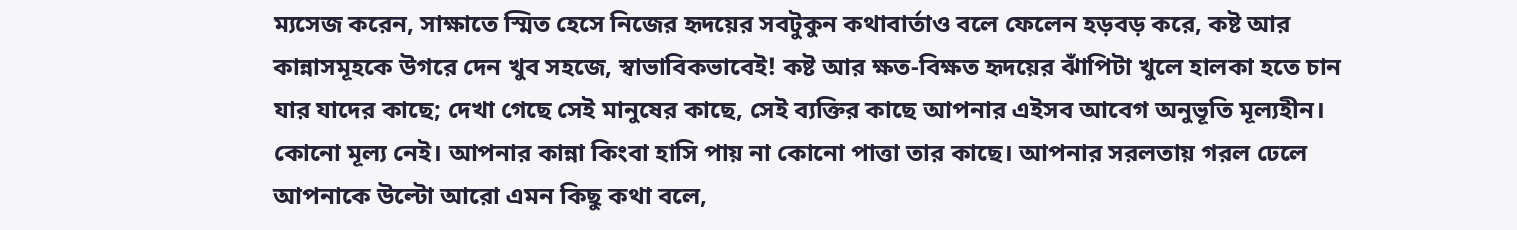ম্যসেজ করেন, সাক্ষাতে স্মিত হেসে নিজের হৃদয়ের সবটুকুন কথাবার্তাও বলে ফেলেন হড়বড় করে, কষ্ট আর কান্নাসমূহকে উগরে দেন খুব সহজে, স্বাভাবিকভাবেই! কষ্ট আর ক্ষত-বিক্ষত হৃদয়ের ঝাঁপিটা খুলে হালকা হতে চান যার যাদের কাছে; দেখা গেছে সেই মানুষের কাছে, সেই ব্যক্তির কাছে আপনার এইসব আবেগ অনুভূতি মূল্যহীন। কোনো মূল্য নেই। আপনার কান্না কিংবা হাসি পায় না কোনো পাত্তা তার কাছে। আপনার সরলতায় গরল ঢেলে আপনাকে উল্টো আরো এমন কিছু কথা বলে,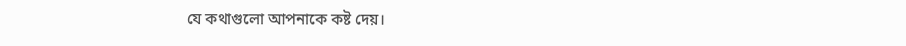যে কথাগুলো আপনাকে কষ্ট দেয়।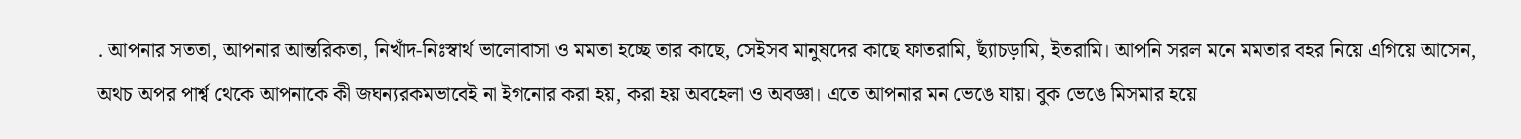. আপনার সততা, আপনার আন্তরিকতা, নিখাঁদ-নিঃস্বার্থ ভালোবাসা ও মমতা হচ্ছে তার কাছে, সেইসব মানুষদের কাছে ফাতরামি, ছ্যাঁচড়ামি, ইতরামি। আপনি সরল মনে মমতার বহর নিয়ে এগিয়ে আসেন, অথচ অপর পার্শ্ব থেকে আপনাকে কী জঘন্যরকমভাবেই না ইগনোর করা হয়, করা হয় অবহেলা ও অবজ্ঞা। এতে আপনার মন ভেঙে যায়। বুক ভেঙে মিসমার হয়ে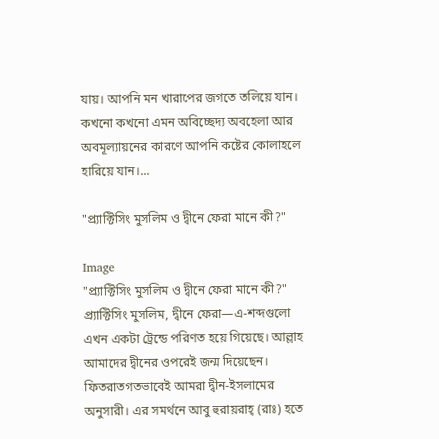যায়। আপনি মন খারাপের জগতে তলিয়ে যান। কখনো কখনো এমন অবিচ্ছেদ্য অবহেলা আর অবমূল্যায়নের কারণে আপনি কষ্টের কোলাহলে হারিয়ে যান।...

"প্র্যাক্টিসিং মুসলিম ও দ্বীনে ফেরা মানে কী?"

Image
"প্র্যাক্টিসিং মুসলিম ও দ্বীনে ফেরা মানে কী?" প্র্যাক্টিসিং মুসলিম, দ্বীনে ফেরা—এ-শব্দগুলো এখন একটা ট্রেন্ডে পরিণত হয়ে গিয়েছে। আল্লাহ আমাদের দ্বীনের ওপরেই জন্ম দিয়েছেন। ফিতরাতগতভাবেই আমরা দ্বীন-ইসলামের অনুসারী। এর সমর্থনে আবু হুরায়রাহ্ (রাঃ) হতে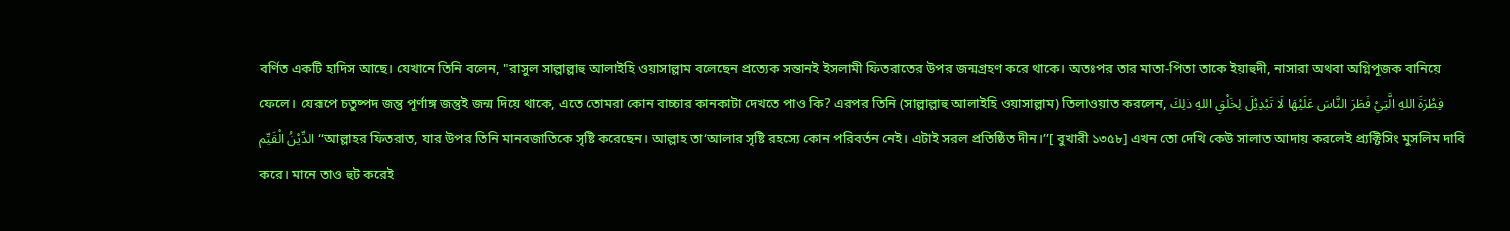বর্ণিত একটি হাদিস আছে। যেখানে তিনি বলেন, "রাসুল সাল্লাল্লাহু আলাইহি ওয়াসাল্লাম বলেছেন প্রত্যেক সন্তানই ইসলামী ফিতরাতের উপর জন্মগ্রহণ করে থাকে। অতঃপর তার মাতা-পিতা তাকে ইয়াহুদী, নাসারা অথবা অগ্নিপূজক বানিয়ে ফেলে। যেরূপে চতুষ্পদ জন্তু পূর্ণাঙ্গ জন্তুই জন্ম দিয়ে থাকে, এতে তোমরা কোন বাচ্চার কানকাটা দেখতে পাও কি? এরপর তিনি (সাল্লাল্লাহু আলাইহি ওয়াসাল্লাম) তিলাওয়াত করলেন, فِطْرَةَ اللهِ الَّتِيْ فَطَرَ النَّاسَ عَلَيْهَا لَا تَبْدِيْلَ لِخَلْقِ اللهِ ذلِكَ الدِّيْنُ الْقَيِّم ‘‘আল্লাহর ফিতরাত, যার উপর তিনি মানবজাতিকে সৃষ্টি করেছেন। আল্লাহ তা‘আলার সৃষ্টি রহস্যে কোন পরিবর্তন নেই। এটাই সরল প্রতিষ্ঠিত দীন।’’[ বুখারী ১৩৫৮] এখন তো দেখি কেউ সালাত আদায় করলেই প্র্যক্টিসিং মুসলিম দাবি করে। মানে তাও হুট করেই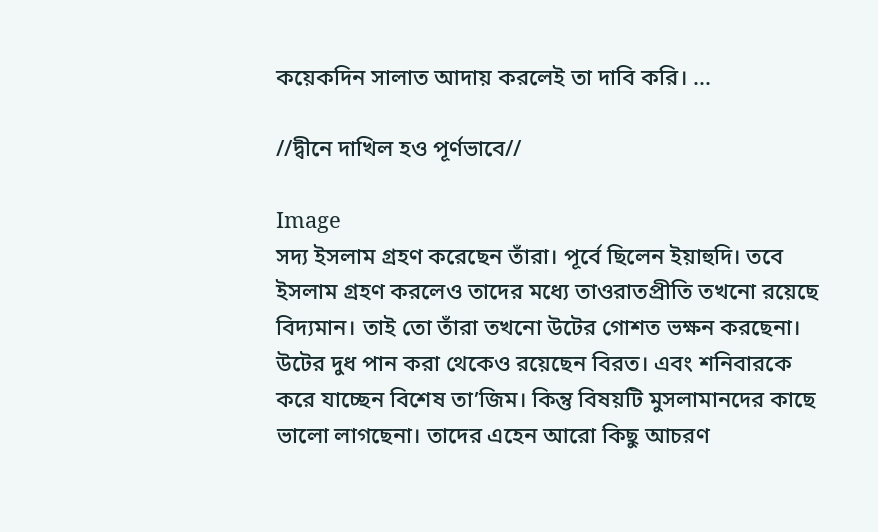কয়েকদিন সালাত আদায় করলেই তা দাবি করি। ...

//দ্বীনে দাখিল হও পূর্ণভাবে//

Image
সদ্য ইসলাম গ্রহণ করেছেন তাঁরা। পূর্বে ছিলেন ইয়াহুদি। তবে ইসলাম গ্রহণ করলেও তাদের মধ্যে তাওরাতপ্রীতি তখনো রয়েছে বিদ্যমান। তাই তো তাঁরা তখনো উটের গোশত ভক্ষন করছেনা। উটের দুধ পান করা থেকেও রয়েছেন বিরত। এবং শনিবারকে করে যাচ্ছেন বিশেষ তা’জিম। কিন্তু বিষয়টি মুসলামানদের কাছে ভালো লাগছেনা। তাদের এহেন আরো কিছু আচরণ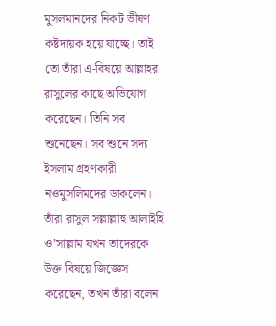মুসলমানদের নিকট ভীষণ কষ্টদায়ক হয়ে যাচ্ছে। তাই তো তাঁরা এ-বিষয়ে আল্লাহর রাসুলের কাছে অভিযোগ করেছেন। তিনি সব শুনেছেন। সব শুনে সদ্য ইসলাম গ্রহণকারী নওমুসলিমদের ডাকলেন। তাঁরা রাসুল সল্লাল্লাহু আলাইহি ও’সাল্লাম যখন তাদেরকে উক্ত বিষয়ে জিজ্ঞেস করেছেন, তখন তাঁরা বলেন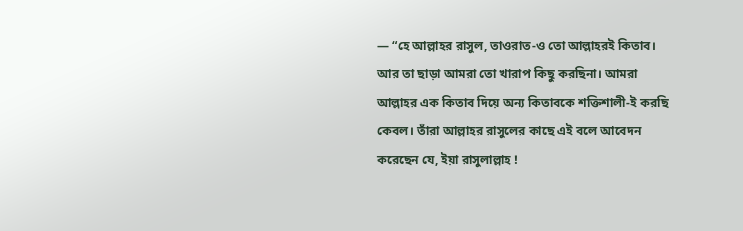— “হে আল্লাহর রাসুল, তাওরাত-ও তো আল্লাহরই কিতাব। আর তা ছাড়া আমরা তো খারাপ কিছু করছিনা। আমরা আল্লাহর এক কিতাব দিয়ে অন্য কিতাবকে শক্তিশালী-ই করছি কেবল। তাঁরা আল্লাহর রাসুলের কাছে এই বলে আবেদন করেছেন যে, ইয়া রাসুলাল্লাহ !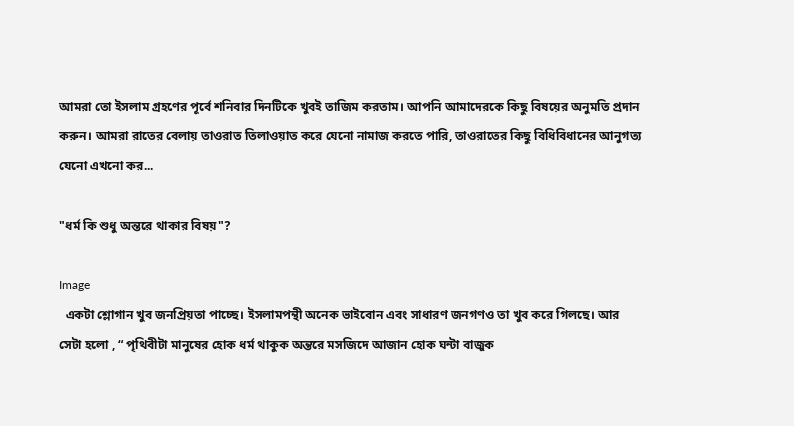আমরা তো ইসলাম গ্রহণের পূর্বে শনিবার দিনটিকে খুবই তাজিম করতাম। আপনি আমাদেরকে কিছু বিষয়ের অনুমতি প্রদান করুন। আমরা রাতের বেলায় তাওরাত তিলাওয়াত করে যেনো নামাজ করতে পারি, তাওরাতের কিছু বিধিবিধানের আনুগত্য যেনো এখনো কর...

"ধর্ম কি শুধু অন্তরে থাকার বিষয়"?

Image
  একটা শ্লোগান খুব জনপ্রিয়তা পাচ্ছে। ইসলামপন্থী অনেক ভাইবোন এবং সাধারণ জনগণও তা খুব করে গিলছে। আর সেটা হলো , “ পৃথিবীটা মানুষের হোক ধর্ম থাকুক অন্তরে মসজিদে আজান হোক ঘন্টা বাজুক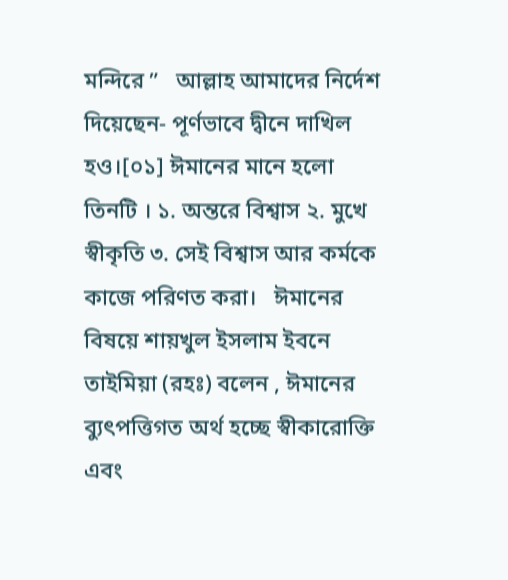মন্দিরে ”   আল্লাহ আমাদের নির্দেশ দিয়েছেন- পূর্ণভাবে দ্বীনে দাখিল হও।[০১] ঈমানের মানে হলো তিনটি । ১. অন্তরে বিশ্বাস ২. মুখে স্বীকৃতি ৩. সেই বিশ্বাস আর কর্মকে কাজে পরিণত করা।   ঈমানের বিষয়ে শায়খুল ইসলাম ইবনে তাইমিয়া (রহঃ) বলেন , ঈমানের ব্যুৎপত্তিগত অর্থ হচ্ছে স্বীকারোক্তি এবং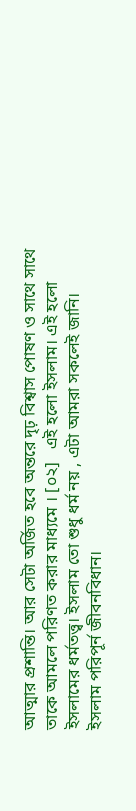আত্মার প্রশান্তি। আর সেটা অর্জিত হবে অন্তরে দৃঢ় বিশ্বাস পোষণ ও সাথে সাথে তাকে আমলে পরিণত করার মাধ্যমে । [০২]   এই হলো ইসলাম। এই হলো ইসলামের ধর্মতত্ত্ব। ইসলাম তো শুধু ধর্ম নয় , এটা আমরা সকলেই জানি। ইসলাম পরিপূর্ন জীবনবিধান।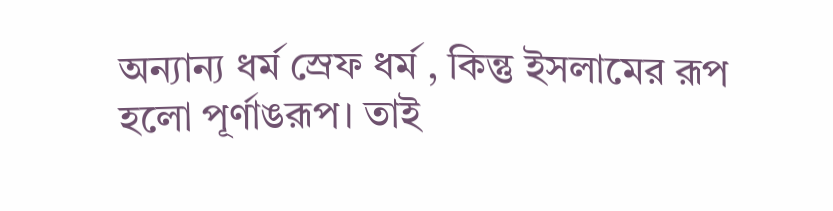অন্যান্য ধর্ম স্রেফ ধর্ম , কিন্তু ইসলামের রূপ হলো পূর্ণাঙরূপ। তাই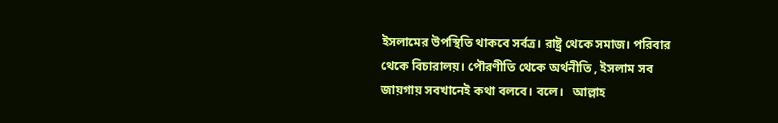ইসলামের উপস্থিতি থাকবে সর্বত্র। রাষ্ট্র থেকে সমাজ। পরিবার থেকে বিচারালয়। পৌরণীতি থেকে অর্থনীতি , ইসলাম সব জায়গায় সবখানেই কথা বলবে। বলে।   আল্লাহ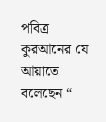পবিত্র কুরআনের যে আয়াতে বলেছেন “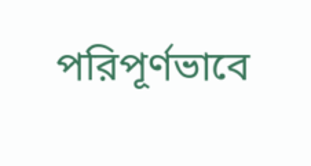পরিপূর্ণভাবে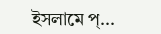ইসলামে প্...